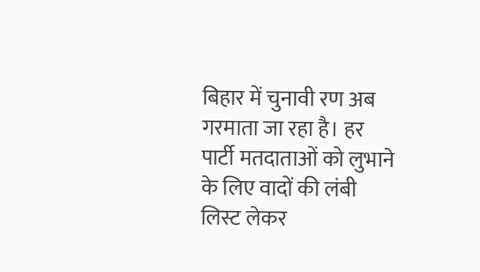बिहार में चुनावी रण अब गरमाता जा रहा है। हर पार्टी मतदाताओं को लुभाने के लिए वादों की लंबी लिस्ट लेकर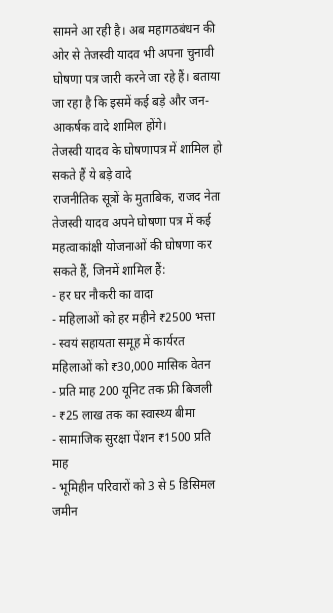सामने आ रही है। अब महागठबंधन की ओर से तेजस्वी यादव भी अपना चुनावी घोषणा पत्र जारी करने जा रहे हैं। बताया जा रहा है कि इसमें कई बड़े और जन-आकर्षक वादे शामिल होंगे।
तेजस्वी यादव के घोषणापत्र में शामिल हो सकते हैं ये बड़े वादे
राजनीतिक सूत्रों के मुताबिक, राजद नेता तेजस्वी यादव अपने घोषणा पत्र में कई महत्वाकांक्षी योजनाओं की घोषणा कर सकते हैं, जिनमें शामिल हैं:
- हर घर नौकरी का वादा
- महिलाओं को हर महीने ₹2500 भत्ता
- स्वयं सहायता समूह में कार्यरत महिलाओं को ₹30,000 मासिक वेतन
- प्रति माह 200 यूनिट तक फ्री बिजली
- ₹25 लाख तक का स्वास्थ्य बीमा
- सामाजिक सुरक्षा पेंशन ₹1500 प्रति माह
- भूमिहीन परिवारों को 3 से 5 डिसिमल जमीन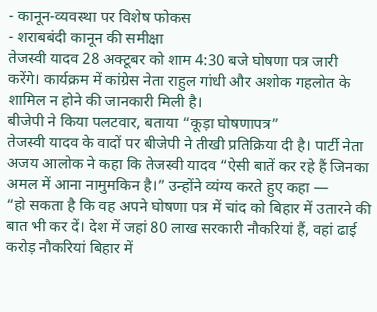- कानून-व्यवस्था पर विशेष फोकस
- शराबबंदी कानून की समीक्षा
तेजस्वी यादव 28 अक्टूबर को शाम 4:30 बजे घोषणा पत्र जारी करेंगे। कार्यक्रम में कांग्रेस नेता राहुल गांधी और अशोक गहलोत के शामिल न होने की जानकारी मिली है।
बीजेपी ने किया पलटवार, बताया “कूड़ा घोषणापत्र”
तेजस्वी यादव के वादों पर बीजेपी ने तीखी प्रतिक्रिया दी है। पार्टी नेता अजय आलोक ने कहा कि तेजस्वी यादव “ऐसी बातें कर रहे हैं जिनका अमल में आना नामुमकिन है।” उन्होंने व्यंग्य करते हुए कहा —
“हो सकता है कि वह अपने घोषणा पत्र में चांद को बिहार में उतारने की बात भी कर दें। देश में जहां 80 लाख सरकारी नौकरियां हैं, वहां ढाई करोड़ नौकरियां बिहार में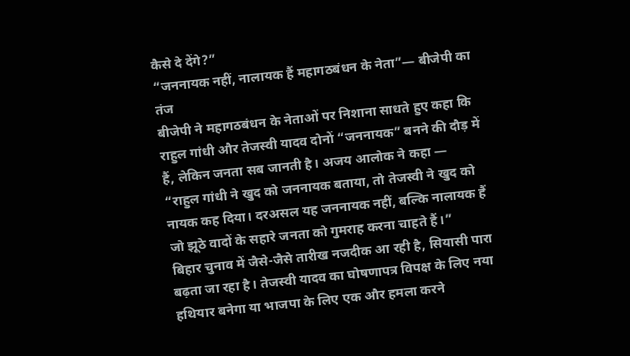कैसे दे देंगे?”
“जननायक नहीं, नालायक हैं महागठबंधन के नेता”— बीजेपी का तंज
बीजेपी ने महागठबंधन के नेताओं पर निशाना साधते हुए कहा कि राहुल गांधी और तेजस्वी यादव दोनों “जननायक” बनने की दौड़ में हैं, लेकिन जनता सब जानती है। अजय आलोक ने कहा —
“राहुल गांधी ने खुद को जननायक बताया, तो तेजस्वी ने खुद को नायक कह दिया। दरअसल यह जननायक नहीं, बल्कि नालायक हैं जो झूठे वादों के सहारे जनता को गुमराह करना चाहते हैं।”
बिहार चुनाव में जैसे-जैसे तारीख नजदीक आ रही है, सियासी पारा बढ़ता जा रहा है। तेजस्वी यादव का घोषणापत्र विपक्ष के लिए नया हथियार बनेगा या भाजपा के लिए एक और हमला करने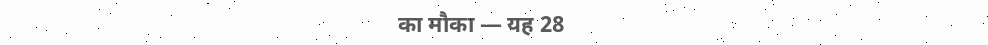का मौका — यह 28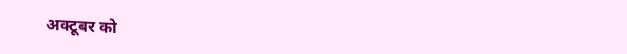अक्टूबर को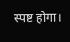स्पष्ट होगा।